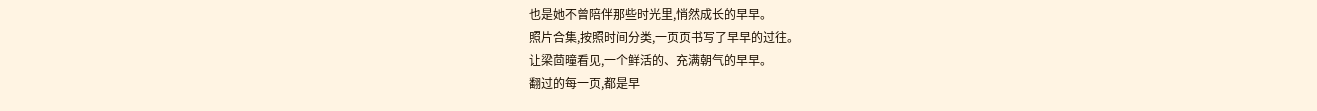也是她不曾陪伴那些时光里,悄然成长的早早。
照片合集,按照时间分类,一页页书写了早早的过往。
让梁茴曈看见,一个鲜活的、充满朝气的早早。
翻过的每一页,都是早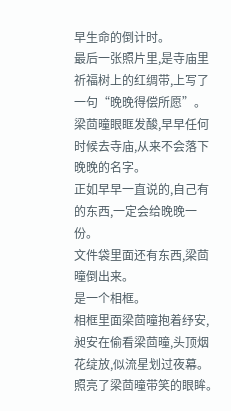早生命的倒计时。
最后一张照片里,是寺庙里祈福树上的红绸带,上写了一句“晚晚得偿所愿”。
梁茴曈眼眶发酸,早早任何时候去寺庙,从来不会落下晚晚的名字。
正如早早一直说的,自己有的东西,一定会给晚晚一份。
文件袋里面还有东西,梁茴曈倒出来。
是一个相框。
相框里面梁茴曈抱着纾安,昶安在偷看梁茴曈,头顶烟花绽放,似流星划过夜幕。
照亮了梁茴曈带笑的眼眸。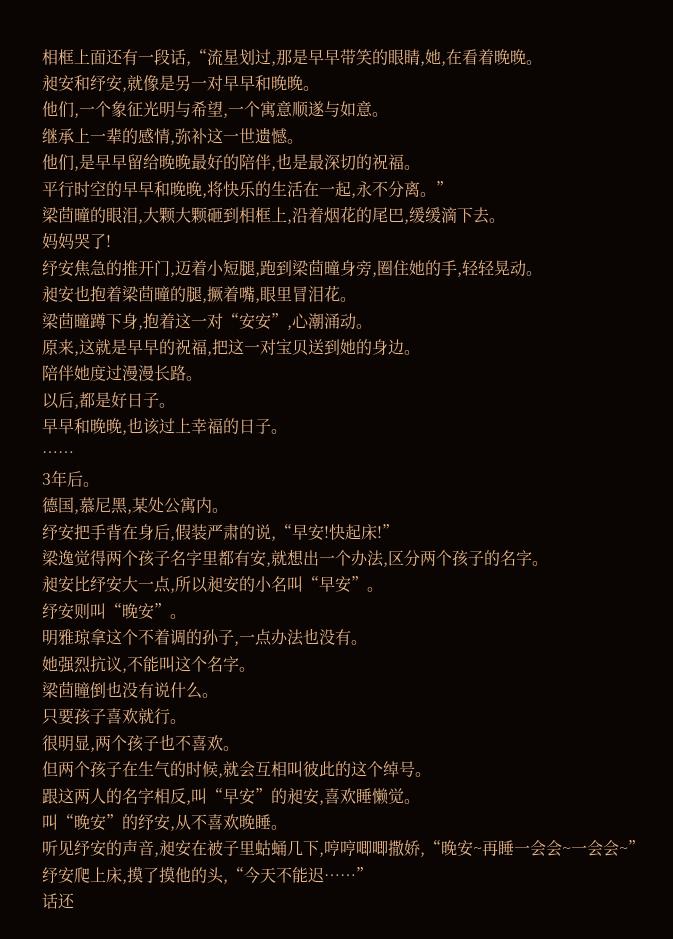相框上面还有一段话,“流星划过,那是早早带笑的眼睛,她,在看着晚晚。
昶安和纾安,就像是另一对早早和晚晚。
他们,一个象征光明与希望,一个寓意顺遂与如意。
继承上一辈的感情,弥补这一世遗憾。
他们,是早早留给晚晚最好的陪伴,也是最深切的祝福。
平行时空的早早和晚晚,将快乐的生活在一起,永不分离。”
梁茴曈的眼泪,大颗大颗砸到相框上,沿着烟花的尾巴,缓缓滴下去。
妈妈哭了!
纾安焦急的推开门,迈着小短腿,跑到梁茴曈身旁,圈住她的手,轻轻晃动。
昶安也抱着梁茴曈的腿,撅着嘴,眼里冒泪花。
梁茴曈蹲下身,抱着这一对“安安”,心潮涌动。
原来,这就是早早的祝福,把这一对宝贝送到她的身边。
陪伴她度过漫漫长路。
以后,都是好日子。
早早和晚晚,也该过上幸福的日子。
……
3年后。
德国,慕尼黑,某处公寓内。
纾安把手背在身后,假装严肃的说,“早安!快起床!”
梁逸觉得两个孩子名字里都有安,就想出一个办法,区分两个孩子的名字。
昶安比纾安大一点,所以昶安的小名叫“早安”。
纾安则叫“晚安”。
明雅琼拿这个不着调的孙子,一点办法也没有。
她强烈抗议,不能叫这个名字。
梁茴瞳倒也没有说什么。
只要孩子喜欢就行。
很明显,两个孩子也不喜欢。
但两个孩子在生气的时候,就会互相叫彼此的这个绰号。
跟这两人的名字相反,叫“早安”的昶安,喜欢睡懒觉。
叫“晚安”的纾安,从不喜欢晚睡。
听见纾安的声音,昶安在被子里蛄蛹几下,哼哼唧唧撒娇,“晚安~再睡一会会~一会会~”
纾安爬上床,摸了摸他的头,“今天不能迟……”
话还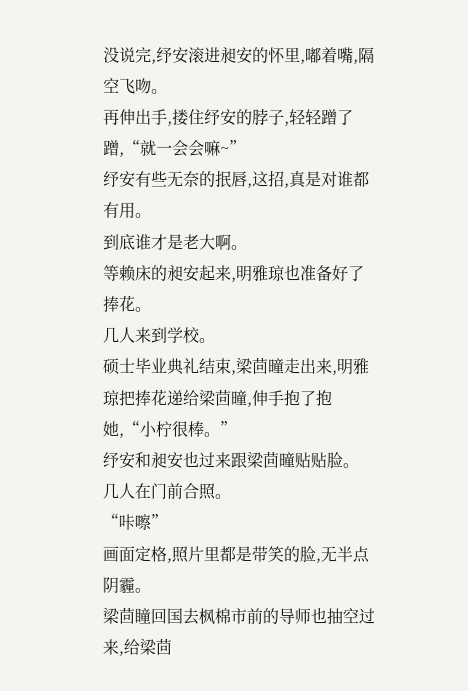没说完,纾安滚进昶安的怀里,嘟着嘴,隔空飞吻。
再伸出手,搂住纾安的脖子,轻轻蹭了蹭,“就一会会嘛~”
纾安有些无奈的抿唇,这招,真是对谁都有用。
到底谁才是老大啊。
等赖床的昶安起来,明雅琼也准备好了捧花。
几人来到学校。
硕士毕业典礼结束,梁茴曈走出来,明雅琼把捧花递给梁茴曈,伸手抱了抱她,“小柠很棒。”
纾安和昶安也过来跟梁茴曈贴贴脸。
几人在门前合照。
“咔嚓”
画面定格,照片里都是带笑的脸,无半点阴霾。
梁茴瞳回国去枫棉市前的导师也抽空过来,给梁茴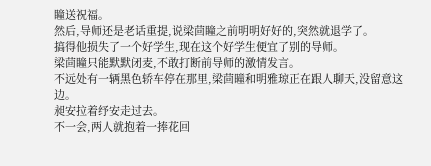瞳送祝福。
然后,导师还是老话重提,说梁茴瞳之前明明好好的,突然就退学了。
搞得他损失了一个好学生,现在这个好学生便宜了别的导师。
梁茴瞳只能默默闭麦,不敢打断前导师的激情发言。
不远处有一辆黑色轿车停在那里,梁茴曈和明雅琼正在跟人聊天,没留意这边。
昶安拉着纾安走过去。
不一会,两人就抱着一捧花回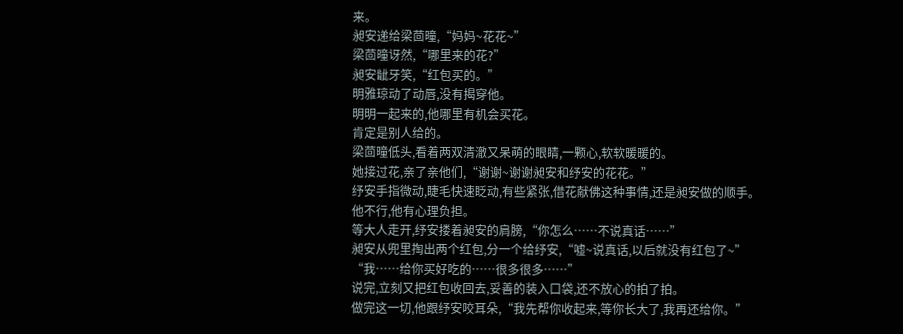来。
昶安递给梁茴曈,“妈妈~花花~”
梁茴曈讶然,“哪里来的花?”
昶安龇牙笑,“红包买的。”
明雅琼动了动唇,没有揭穿他。
明明一起来的,他哪里有机会买花。
肯定是别人给的。
梁茴曈低头,看着两双清澈又呆萌的眼睛,一颗心,软软暖暖的。
她接过花,亲了亲他们,“谢谢~谢谢昶安和纾安的花花。”
纾安手指微动,睫毛快速眨动,有些紧张,借花献佛这种事情,还是昶安做的顺手。
他不行,他有心理负担。
等大人走开,纾安搂着昶安的肩膀,“你怎么……不说真话……”
昶安从兜里掏出两个红包,分一个给纾安,“嘘~说真话,以后就没有红包了~”
“我……给你买好吃的……很多很多……”
说完,立刻又把红包收回去,妥善的装入口袋,还不放心的拍了拍。
做完这一切,他跟纾安咬耳朵,“我先帮你收起来,等你长大了,我再还给你。”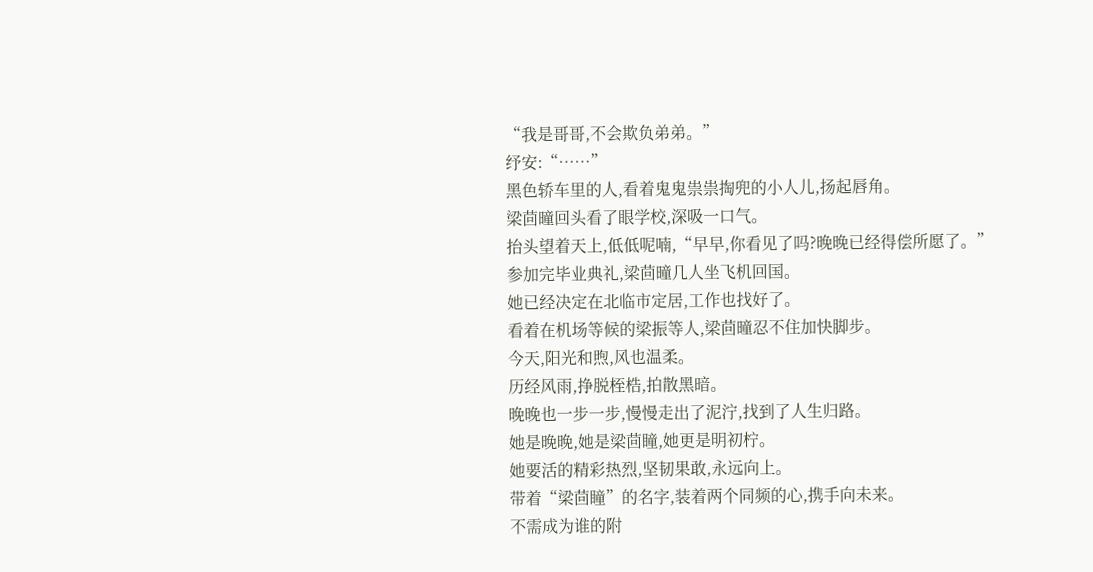“我是哥哥,不会欺负弟弟。”
纾安:“……”
黑色轿车里的人,看着鬼鬼祟祟掏兜的小人儿,扬起唇角。
梁茴曈回头看了眼学校,深吸一口气。
抬头望着天上,低低呢喃,“早早,你看见了吗?晚晚已经得偿所愿了。”
参加完毕业典礼,梁茴曈几人坐飞机回国。
她已经决定在北临市定居,工作也找好了。
看着在机场等候的梁振等人,梁茴曈忍不住加快脚步。
今天,阳光和煦,风也温柔。
历经风雨,挣脱桎梏,拍散黑暗。
晚晚也一步一步,慢慢走出了泥泞,找到了人生归路。
她是晚晚,她是梁茴瞳,她更是明初柠。
她要活的精彩热烈,坚韧果敢,永远向上。
带着“梁茴瞳”的名字,装着两个同频的心,携手向未来。
不需成为谁的附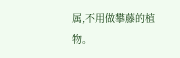属,不用做攀藤的植物。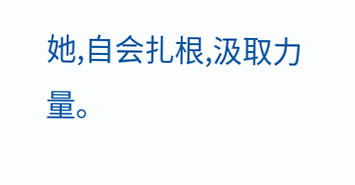她,自会扎根,汲取力量。